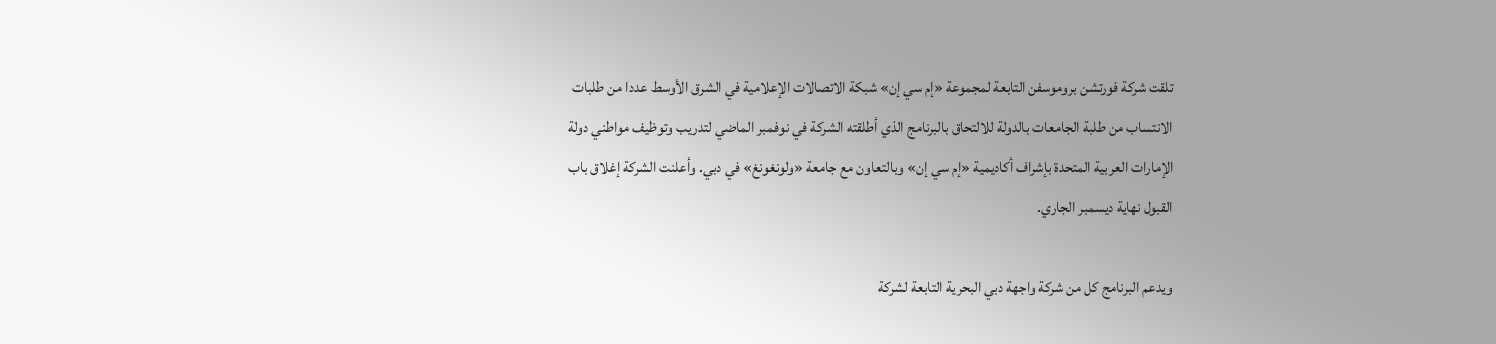تلقت شركة فورتشن بروموسفن التابعة لمجموعة «إم سي إن» شبكة الاتصالات الإعلامية في الشرق الأوسط عددا من طلبات الانتساب من طلبة الجامعات بالدولة للالتحاق بالبرنامج الذي أطلقته الشركة في نوفمبر الماضي لتدريب وتوظيف مواطني دولة الإمارات العربية المتحدة بإشراف أكاديمية «إم سي إن» وبالتعاون مع جامعة «ولونغونغ» في دبي. وأعلنت الشركة إغلاق باب القبول نهاية ديسمبر الجاري.

ويدعم البرنامج كل من شركة واجهة دبي البحرية التابعة لشركة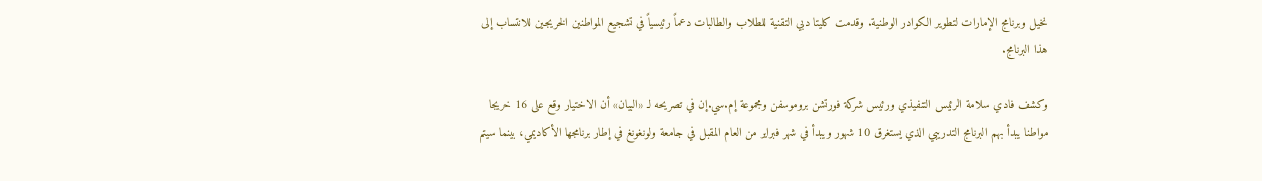نخيل وبرنامج الإمارات لتطوير الكوادر الوطنية. وقدمت كليتا دبي التقنية للطلاب والطالبات دعماً رئيسياً في تشجيع المواطنين الخريجين للانتساب إلى هذا البرنامج.

وكشف فادي سلامة الرئيس التنفيذي ورئيس شركة فورتشن بروموسفن ومجموعة إم.سي.إن في تصريحه لـ «البيان» أن الاختيار وقع على 16 خريجا مواطنا يبدأ بهم البرنامج التدريبي الذي يستغرق 10 شهور ويبدأ في شهر فبراير من العام المقبل في جامعة ولونغونغ في إطار برنامجها الأكاديمي، بينما سيتم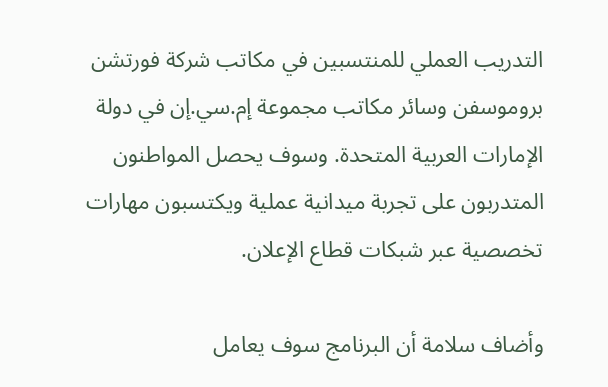التدريب العملي للمنتسبين في مكاتب شركة فورتشن بروموسفن وسائر مكاتب مجموعة إم.سي.إن في دولة الإمارات العربية المتحدة. وسوف يحصل المواطنون المتدربون على تجربة ميدانية عملية ويكتسبون مهارات تخصصية عبر شبكات قطاع الإعلان.

وأضاف سلامة أن البرنامج سوف يعامل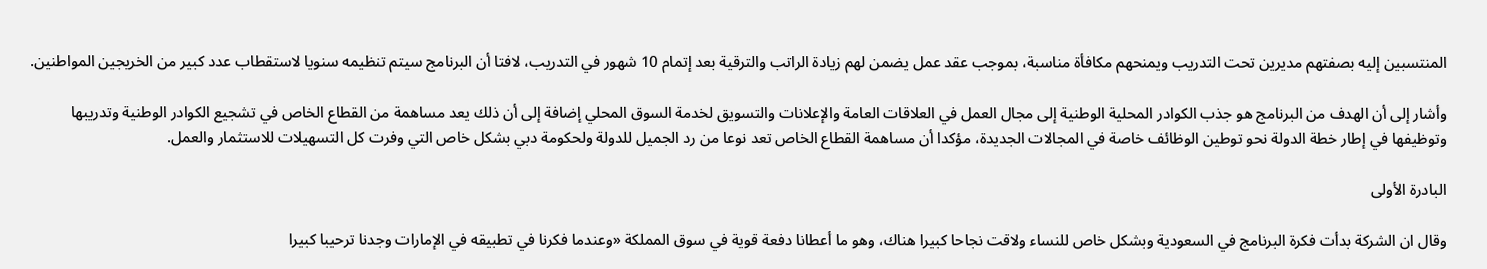المنتسبين إليه بصفتهم مديرين تحت التدريب ويمنحهم مكافأة مناسبة، بموجب عقد عمل يضمن لهم زيادة الراتب والترقية بعد إتمام 10 شهور في التدريب، لافتا أن البرنامج سيتم تنظيمه سنويا لاستقطاب عدد كبير من الخريجين المواطنين.

وأشار إلى أن الهدف من البرنامج هو جذب الكوادر المحلية الوطنية إلى مجال العمل في العلاقات العامة والإعلانات والتسويق لخدمة السوق المحلي إضافة إلى أن ذلك يعد مساهمة من القطاع الخاص في تشجيع الكوادر الوطنية وتدريبها وتوظيفها في إطار خطة الدولة نحو توطين الوظائف خاصة في المجالات الجديدة، مؤكدا أن مساهمة القطاع الخاص تعد نوعا من رد الجميل للدولة ولحكومة دبي بشكل خاص التي وفرت كل التسهيلات للاستثمار والعمل.

البادرة الأولى

وقال ان الشركة بدأت فكرة البرنامج في السعودية وبشكل خاص للنساء ولاقت نجاحا كبيرا هناك، وهو ما أعطانا دفعة قوية في سوق المملكة «وعندما فكرنا في تطبيقه في الإمارات وجدنا ترحيبا كبيرا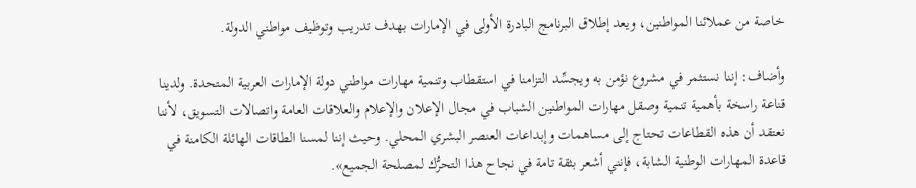خاصة من عملائنا المواطنين، ويعد إطلاق البرنامج البادرة الأولى في الإمارات بهدف تدريب وتوظيف مواطني الدولة.

وأضاف: إننا نستثمر في مشروع نؤمن به ويجسِّد التزامنا في استقطاب وتنمية مهارات مواطني دولة الإمارات العربية المتحدة. ولدينا قناعة راسخة بأهمية تنمية وصقل مهارات المواطنين الشباب في مجال الإعلان والإعلام والعلاقات العامة واتصالات التسويق، لأننا نعتقد أن هذه القطاعات تحتاج إلى مساهمات وإبداعات العنصر البشري المحلي. وحيث إننا لمسنا الطاقات الهائلة الكامنة في قاعدة المهارات الوطنية الشابة، فإنني أشعر بثقة تامة في نجاح هذا التحرُّك لمصلحة الجميع».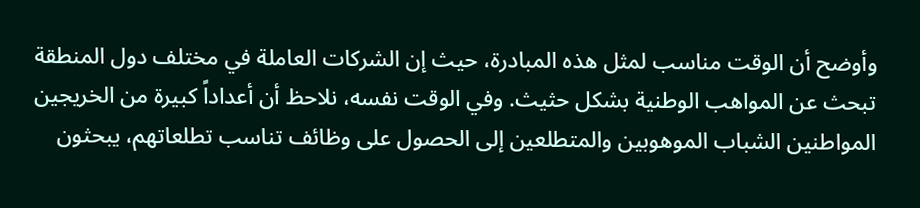وأوضح أن الوقت مناسب لمثل هذه المبادرة، حيث إن الشركات العاملة في مختلف دول المنطقة تبحث عن المواهب الوطنية بشكل حثيث. وفي الوقت نفسه، نلاحظ أن أعداداً كبيرة من الخريجين المواطنين الشباب الموهوبين والمتطلعين إلى الحصول على وظائف تناسب تطلعاتهم، يبحثون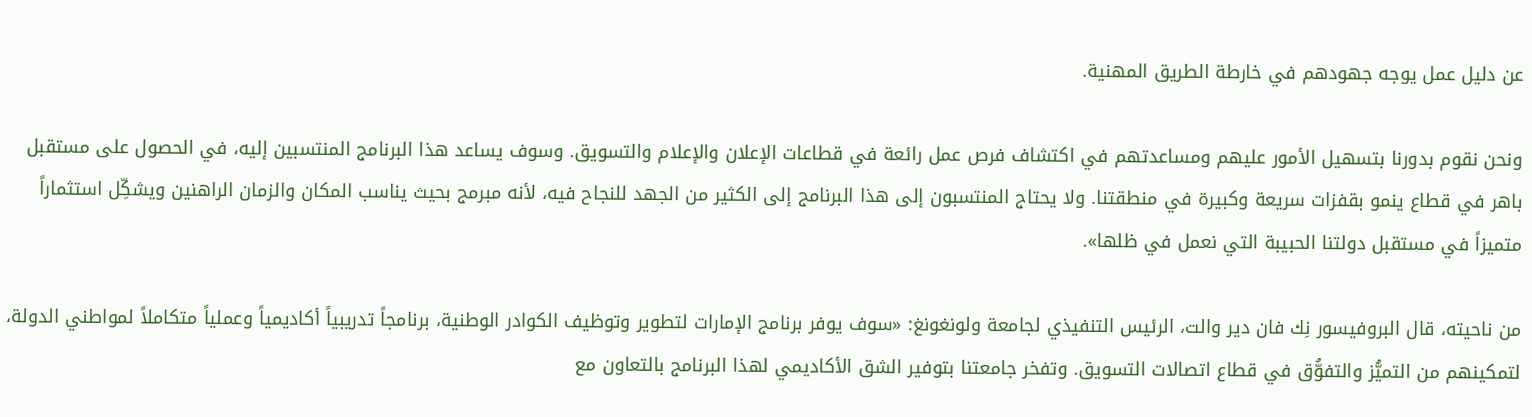عن دليل عمل يوجه جهودهم في خارطة الطريق المهنية.

ونحن نقوم بدورنا بتسهيل الأمور عليهم ومساعدتهم في اكتشاف فرص عمل رائعة في قطاعات الإعلان والإعلام والتسويق. وسوف يساعد هذا البرنامج المنتسبين إليه، في الحصول على مستقبل باهر في قطاع ينمو بقفزات سريعة وكبيرة في منطقتنا. ولا يحتاج المنتسبون إلى هذا البرنامج إلى الكثير من الجهد للنجاح فيه، لأنه مبرمج بحيث يناسب المكان والزمان الراهنين ويشكِّل استثماراً متميزاً في مستقبل دولتنا الحبيبة التي نعمل في ظلها».

من ناحيته، قال البروفيسور نِك فان دير والت، الرئيس التنفيذي لجامعة ولونغونغ: «سوف يوفر برنامج الإمارات لتطوير وتوظيف الكوادر الوطنية، برنامجاً تدريبياً أكاديمياً وعملياً متكاملاً لمواطني الدولة، لتمكينهم من التميُّز والتفوُّق في قطاع اتصالات التسويق. وتفخر جامعتنا بتوفير الشق الأكاديمي لهذا البرنامج بالتعاون مع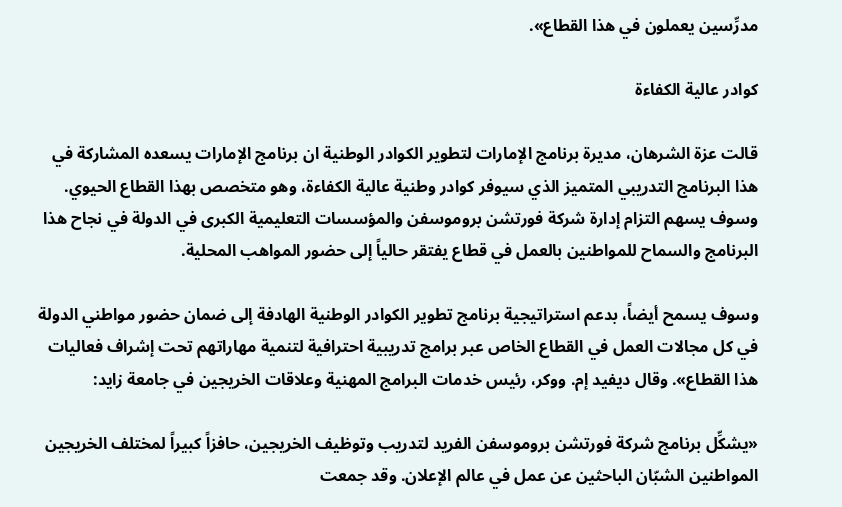مدرِّسين يعملون في هذا القطاع».

كوادر عالية الكفاءة

قالت عزة الشرهان، مديرة برنامج الإمارات لتطوير الكوادر الوطنية ان برنامج الإمارات يسعده المشاركة في هذا البرنامج التدريبي المتميز الذي سيوفر كوادر وطنية عالية الكفاءة، وهو متخصص بهذا القطاع الحيوي. وسوف يسهم التزام إدارة شركة فورتشن بروموسفن والمؤسسات التعليمية الكبرى في الدولة في نجاح هذا البرنامج والسماح للمواطنين بالعمل في قطاع يفتقر حالياً إلى حضور المواهب المحلية.

وسوف يسمح أيضاً، بدعم استراتيجية برنامج تطوير الكوادر الوطنية الهادفة إلى ضمان حضور مواطني الدولة في كل مجالات العمل في القطاع الخاص عبر برامج تدريبية احترافية لتنمية مهاراتهم تحت إشراف فعاليات هذا القطاع». وقال ديفيد إم. ووكر، رئيس خدمات البرامج المهنية وعلاقات الخريجين في جامعة زايد:

«يشكِّل برنامج شركة فورتشن بروموسفن الفريد لتدريب وتوظيف الخريجين، حافزاً كبيراً لمختلف الخريجين المواطنين الشبّان الباحثين عن عمل في عالم الإعلان. وقد جمعت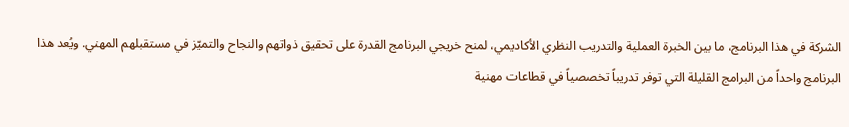الشركة في هذا البرنامج، ما بين الخبرة العملية والتدريب النظري الأكاديمي، لمنح خريجي البرنامج القدرة على تحقيق ذواتهم والنجاح والتميّز في مستقبلهم المهني. ويُعد هذا البرنامج واحداً من البرامج القليلة التي توفر تدريباً تخصصياً في قطاعات مهنية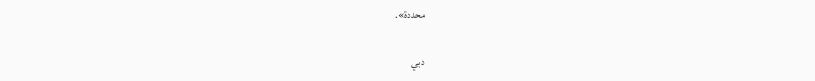محددة».

دبي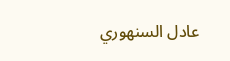عادل السنهوري